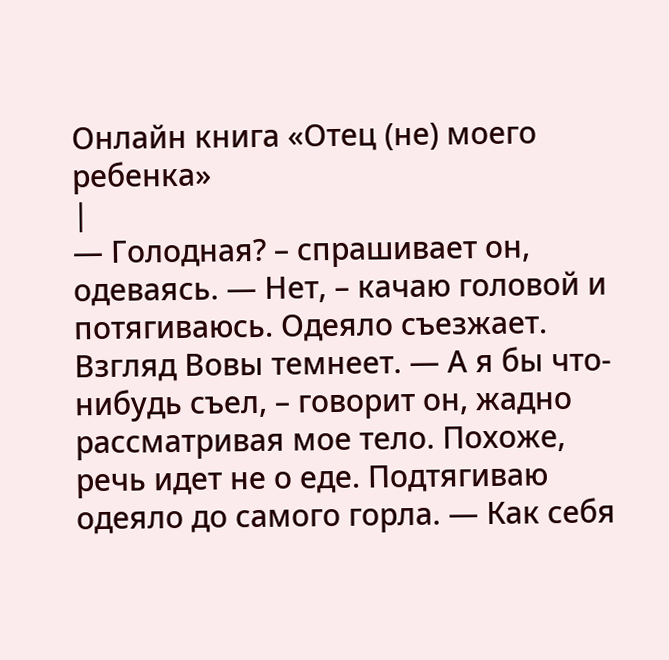Онлайн книга «Отец (не) моего ребенка»
|
— Голодная? – спрашивает он, одеваясь. — Нет, – качаю головой и потягиваюсь. Одеяло съезжает. Взгляд Вовы темнеет. — А я бы что-нибудь съел, – говорит он, жадно рассматривая мое тело. Похоже, речь идет не о еде. Подтягиваю одеяло до самого горла. — Как себя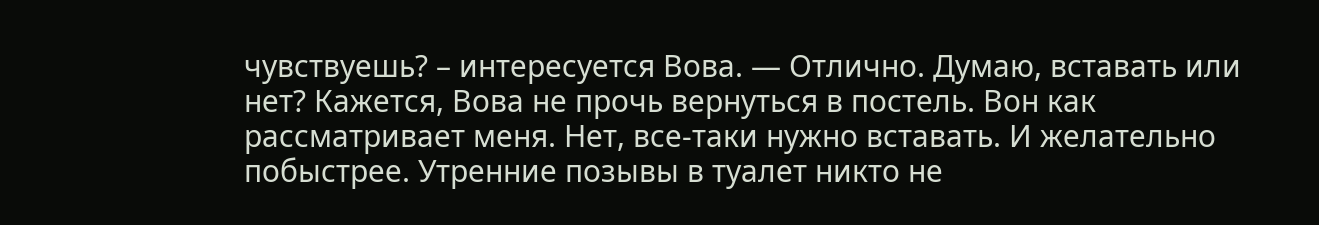чувствуешь? – интересуется Вова. — Отлично. Думаю, вставать или нет? Кажется, Вова не прочь вернуться в постель. Вон как рассматривает меня. Нет, все-таки нужно вставать. И желательно побыстрее. Утренние позывы в туалет никто не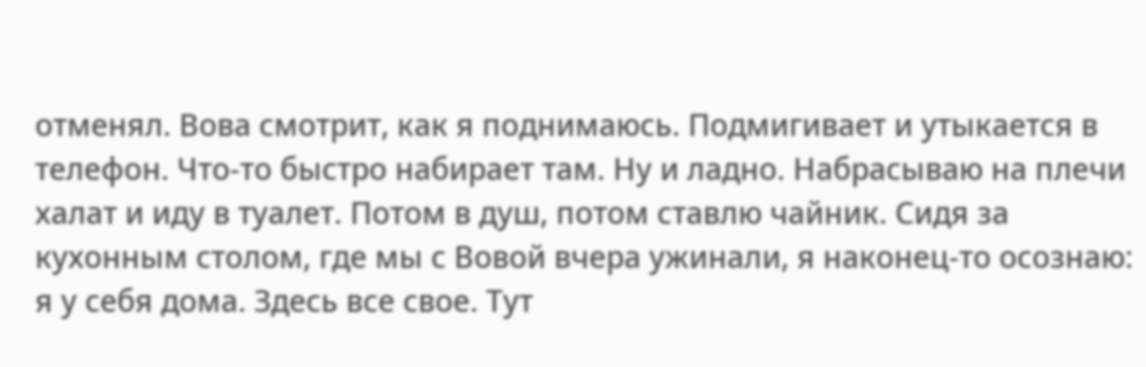отменял. Вова смотрит, как я поднимаюсь. Подмигивает и утыкается в телефон. Что-то быстро набирает там. Ну и ладно. Набрасываю на плечи халат и иду в туалет. Потом в душ, потом ставлю чайник. Сидя за кухонным столом, где мы с Вовой вчера ужинали, я наконец-то осознаю: я у себя дома. Здесь все свое. Тут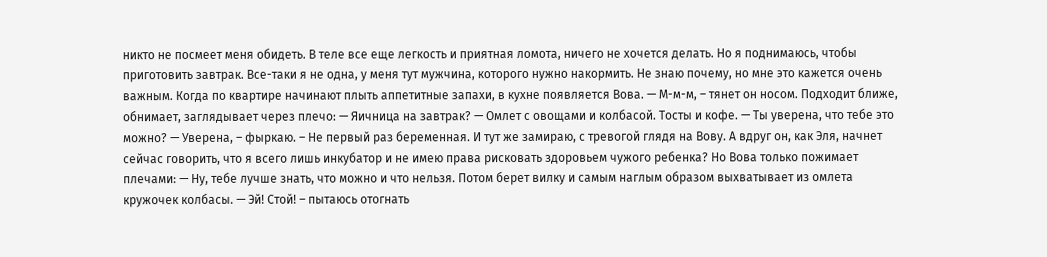никто не посмеет меня обидеть. В теле все еще легкость и приятная ломота, ничего не хочется делать. Но я поднимаюсь, чтобы приготовить завтрак. Все-таки я не одна, у меня тут мужчина, которого нужно накормить. Не знаю почему, но мне это кажется очень важным. Когда по квартире начинают плыть аппетитные запахи, в кухне появляется Вова. — М-м-м, – тянет он носом. Подходит ближе, обнимает, заглядывает через плечо: — Яичница на завтрак? — Омлет с овощами и колбасой. Тосты и кофе. — Ты уверена, что тебе это можно? — Уверена, – фыркаю. – Не первый раз беременная. И тут же замираю, с тревогой глядя на Вову. А вдруг он, как Эля, начнет сейчас говорить, что я всего лишь инкубатор и не имею права рисковать здоровьем чужого ребенка? Но Вова только пожимает плечами: — Ну, тебе лучше знать, что можно и что нельзя. Потом берет вилку и самым наглым образом выхватывает из омлета кружочек колбасы. — Эй! Стой! – пытаюсь отогнать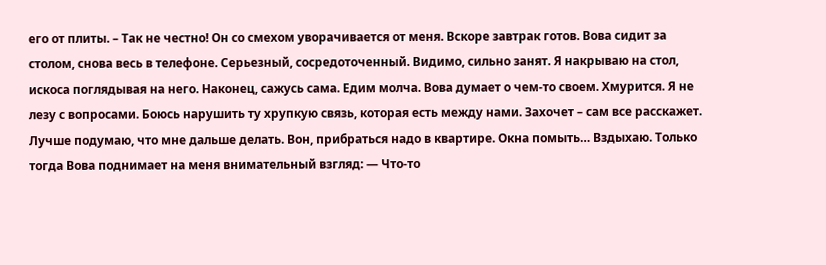его от плиты. – Так не честно! Он со смехом уворачивается от меня. Вскоре завтрак готов. Вова сидит за столом, снова весь в телефоне. Серьезный, сосредоточенный. Видимо, сильно занят. Я накрываю на стол, искоса поглядывая на него. Наконец, сажусь сама. Едим молча. Вова думает о чем-то своем. Хмурится. Я не лезу с вопросами. Боюсь нарушить ту хрупкую связь, которая есть между нами. Захочет – сам все расскажет. Лучше подумаю, что мне дальше делать. Вон, прибраться надо в квартире. Окна помыть… Вздыхаю. Только тогда Вова поднимает на меня внимательный взгляд: — Что-то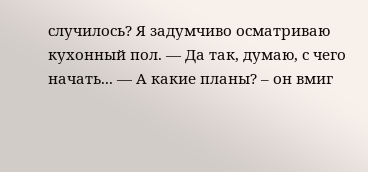случилось? Я задумчиво осматриваю кухонный пол. — Да так, думаю, с чего начать... — А какие планы? – он вмиг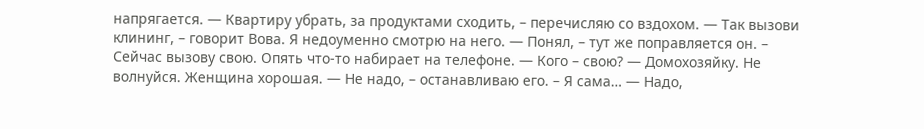напрягается. — Квартиру убрать, за продуктами сходить, – перечисляю со вздохом. — Так вызови клининг, – говорит Вова. Я недоуменно смотрю на него. — Понял, – тут же поправляется он. – Сейчас вызову свою. Опять что-то набирает на телефоне. — Кого – свою? — Домохозяйку. Не волнуйся. Женщина хорошая. — Не надо, – останавливаю его. – Я сама… — Надо,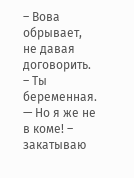– Вова обрывает, не давая договорить. – Ты беременная. — Но я же не в коме! – закатываю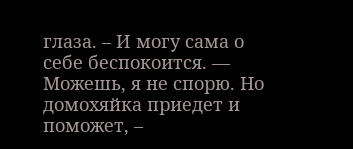глаза. – И могу сама о себе беспокоится. — Можешь, я не спорю. Но домохяйка приедет и поможет, –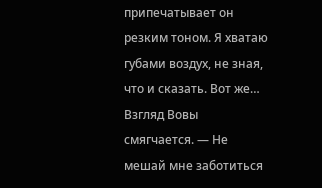припечатывает он резким тоном. Я хватаю губами воздух, не зная, что и сказать. Вот же… Взгляд Вовы смягчается. — Не мешай мне заботиться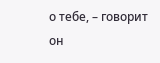о тебе, – говорит он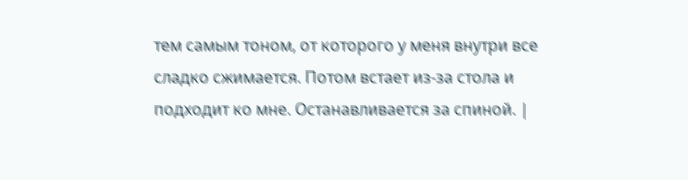тем самым тоном, от которого у меня внутри все сладко сжимается. Потом встает из-за стола и подходит ко мне. Останавливается за спиной. |